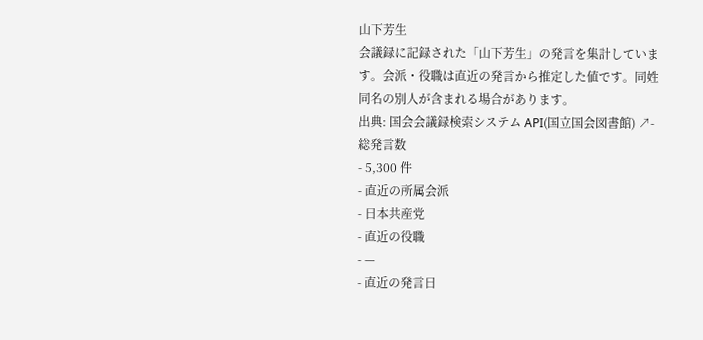山下芳生
会議録に記録された「山下芳生」の発言を集計しています。会派・役職は直近の発言から推定した値です。同姓同名の別人が含まれる場合があります。
出典: 国会会議録検索システム API(国立国会図書館) ↗- 総発言数
- 5,300 件
- 直近の所属会派
- 日本共産党
- 直近の役職
- —
- 直近の発言日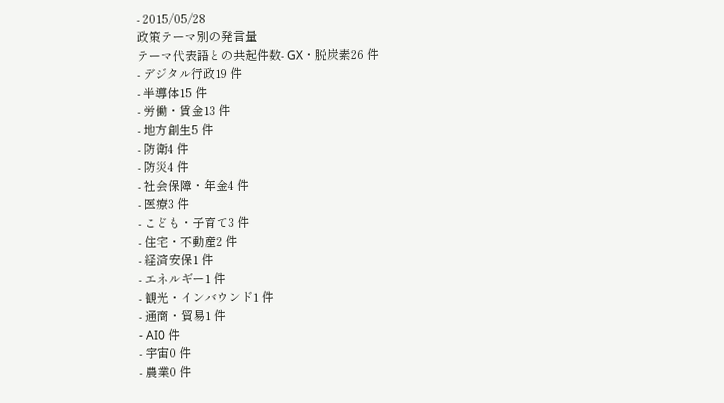- 2015/05/28
政策テーマ別の発言量
テーマ代表語との共起件数- GX・脱炭素26 件
- デジタル行政19 件
- 半導体15 件
- 労働・賃金13 件
- 地方創生5 件
- 防衛4 件
- 防災4 件
- 社会保障・年金4 件
- 医療3 件
- こども・子育て3 件
- 住宅・不動産2 件
- 経済安保1 件
- エネルギー1 件
- 観光・インバウンド1 件
- 通商・貿易1 件
- AI0 件
- 宇宙0 件
- 農業0 件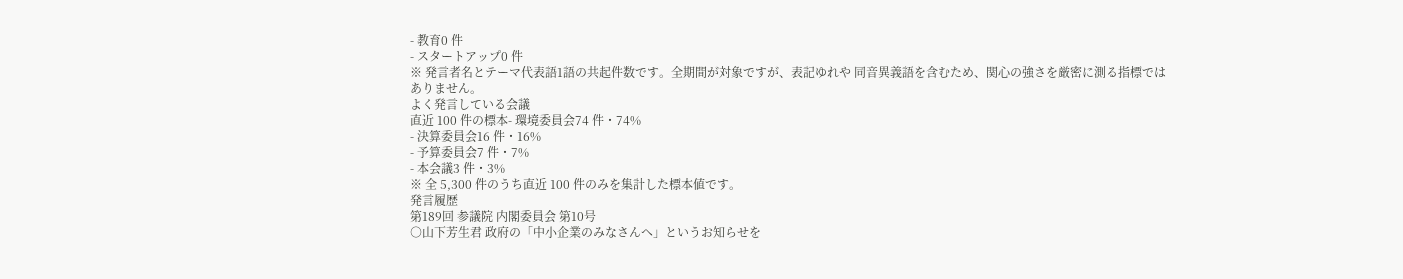- 教育0 件
- スタートアップ0 件
※ 発言者名とテーマ代表語1語の共起件数です。全期間が対象ですが、表記ゆれや 同音異義語を含むため、関心の強さを厳密に測る指標ではありません。
よく発言している会議
直近 100 件の標本- 環境委員会74 件・74%
- 決算委員会16 件・16%
- 予算委員会7 件・7%
- 本会議3 件・3%
※ 全 5,300 件のうち直近 100 件のみを集計した標本値です。
発言履歴
第189回 参議院 内閣委員会 第10号
○山下芳生君 政府の「中小企業のみなさんへ」というお知らせを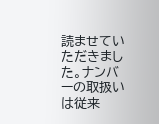読ませていただきました。ナンバーの取扱いは従来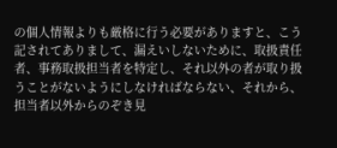の個人情報よりも厳格に行う必要がありますと、こう記されてありまして、漏えいしないために、取扱責任者、事務取扱担当者を特定し、それ以外の者が取り扱うことがないようにしなければならない、それから、担当者以外からのぞき見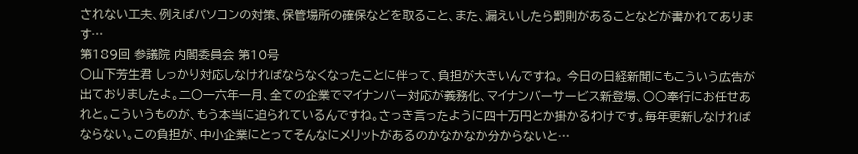されない工夫、例えばパソコンの対策、保管場所の確保などを取ること、また、漏えいしたら罰則があることなどが書かれてあります…
第189回 参議院 内閣委員会 第10号
○山下芳生君 しっかり対応しなければならなくなったことに伴って、負担が大きいんですね。 今日の日経新聞にもこういう広告が出ておりましたよ。二〇一六年一月、全ての企業でマイナンバー対応が義務化、マイナンバーサービス新登場、○○奉行にお任せあれと。こういうものが、もう本当に迫られているんですね。さっき言ったように四十万円とか掛かるわけです。毎年更新しなければならない。この負担が、中小企業にとってそんなにメリットがあるのかなかなか分からないと…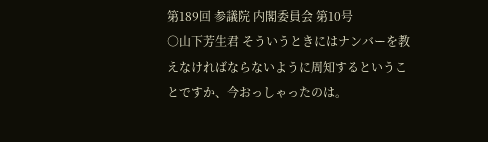第189回 参議院 内閣委員会 第10号
○山下芳生君 そういうときにはナンバーを教えなければならないように周知するということですか、今おっしゃったのは。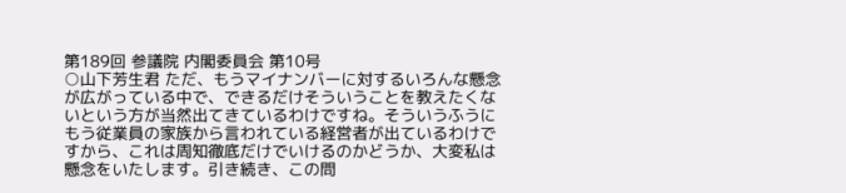第189回 参議院 内閣委員会 第10号
○山下芳生君 ただ、もうマイナンバーに対するいろんな懸念が広がっている中で、できるだけそういうことを教えたくないという方が当然出てきているわけですね。そういうふうにもう従業員の家族から言われている経営者が出ているわけですから、これは周知徹底だけでいけるのかどうか、大変私は懸念をいたします。引き続き、この問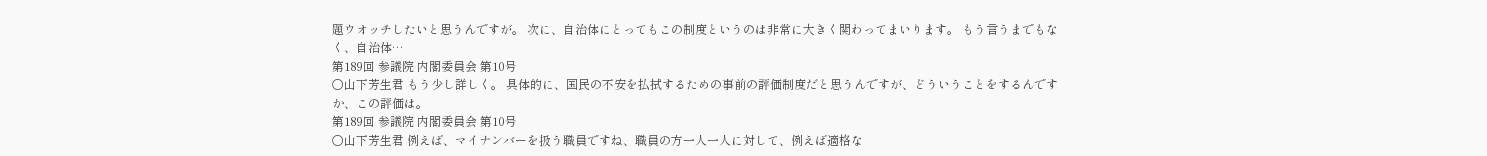題ウオッチしたいと思うんですが。 次に、自治体にとってもこの制度というのは非常に大きく関わってまいります。 もう言うまでもなく、自治体…
第189回 参議院 内閣委員会 第10号
○山下芳生君 もう少し詳しく。 具体的に、国民の不安を払拭するための事前の評価制度だと思うんですが、どういうことをするんですか、この評価は。
第189回 参議院 内閣委員会 第10号
○山下芳生君 例えば、マイナンバーを扱う職員ですね、職員の方一人一人に対して、例えば適格な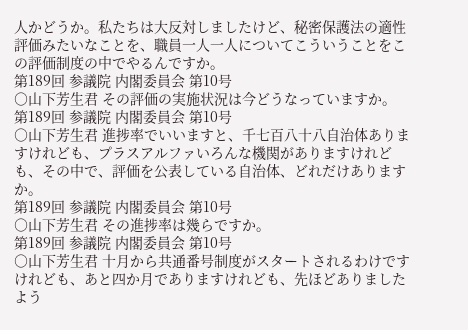人かどうか。私たちは大反対しましたけど、秘密保護法の適性評価みたいなことを、職員一人一人についてこういうことをこの評価制度の中でやるんですか。
第189回 参議院 内閣委員会 第10号
○山下芳生君 その評価の実施状況は今どうなっていますか。
第189回 参議院 内閣委員会 第10号
○山下芳生君 進捗率でいいますと、千七百八十八自治体ありますけれども、プラスアルファいろんな機関がありますけれども、その中で、評価を公表している自治体、どれだけありますか。
第189回 参議院 内閣委員会 第10号
○山下芳生君 その進捗率は幾らですか。
第189回 参議院 内閣委員会 第10号
○山下芳生君 十月から共通番号制度がスタートされるわけですけれども、あと四か月でありますけれども、先ほどありましたよう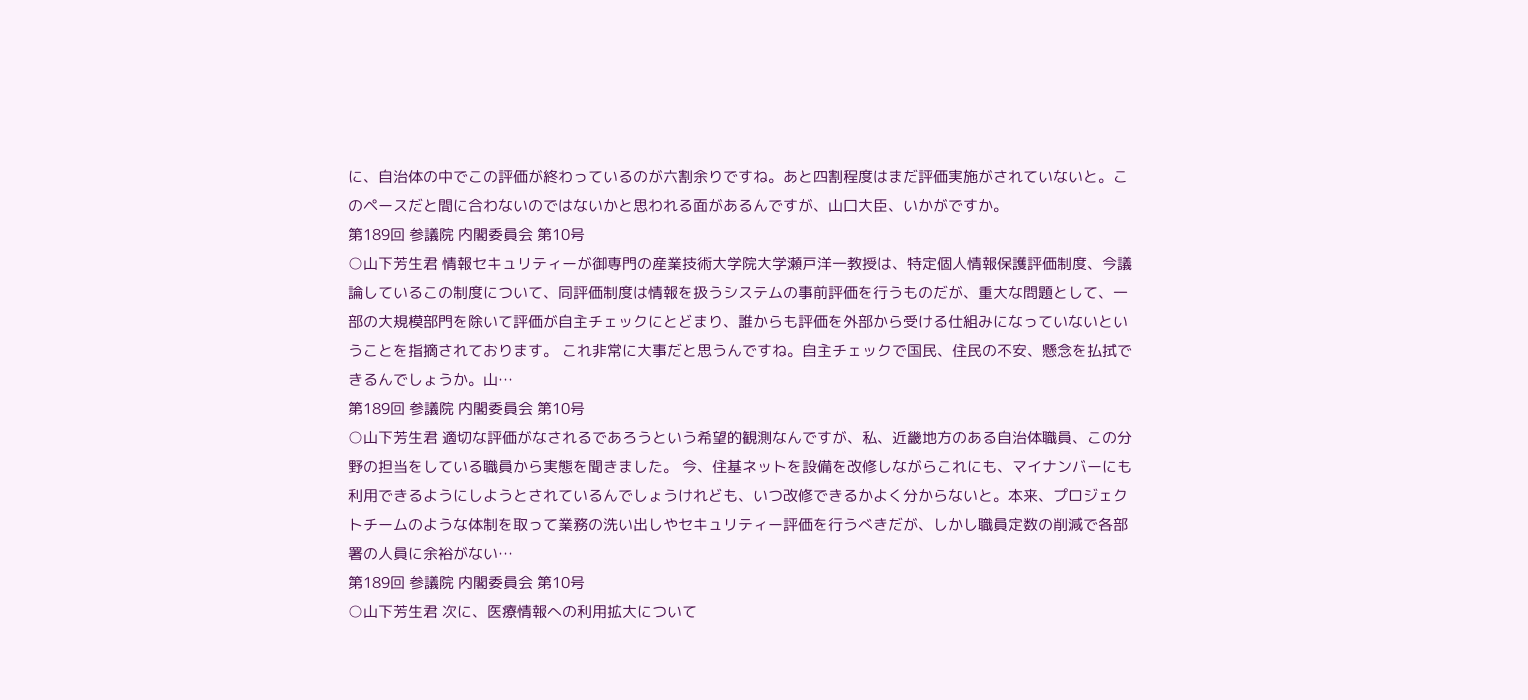に、自治体の中でこの評価が終わっているのが六割余りですね。あと四割程度はまだ評価実施がされていないと。このペースだと間に合わないのではないかと思われる面があるんですが、山口大臣、いかがですか。
第189回 参議院 内閣委員会 第10号
○山下芳生君 情報セキュリティーが御専門の産業技術大学院大学瀬戸洋一教授は、特定個人情報保護評価制度、今議論しているこの制度について、同評価制度は情報を扱うシステムの事前評価を行うものだが、重大な問題として、一部の大規模部門を除いて評価が自主チェックにとどまり、誰からも評価を外部から受ける仕組みになっていないということを指摘されております。 これ非常に大事だと思うんですね。自主チェックで国民、住民の不安、懸念を払拭できるんでしょうか。山…
第189回 参議院 内閣委員会 第10号
○山下芳生君 適切な評価がなされるであろうという希望的観測なんですが、私、近畿地方のある自治体職員、この分野の担当をしている職員から実態を聞きました。 今、住基ネットを設備を改修しながらこれにも、マイナンバーにも利用できるようにしようとされているんでしょうけれども、いつ改修できるかよく分からないと。本来、プロジェクトチームのような体制を取って業務の洗い出しやセキュリティー評価を行うべきだが、しかし職員定数の削減で各部署の人員に余裕がない…
第189回 参議院 内閣委員会 第10号
○山下芳生君 次に、医療情報への利用拡大について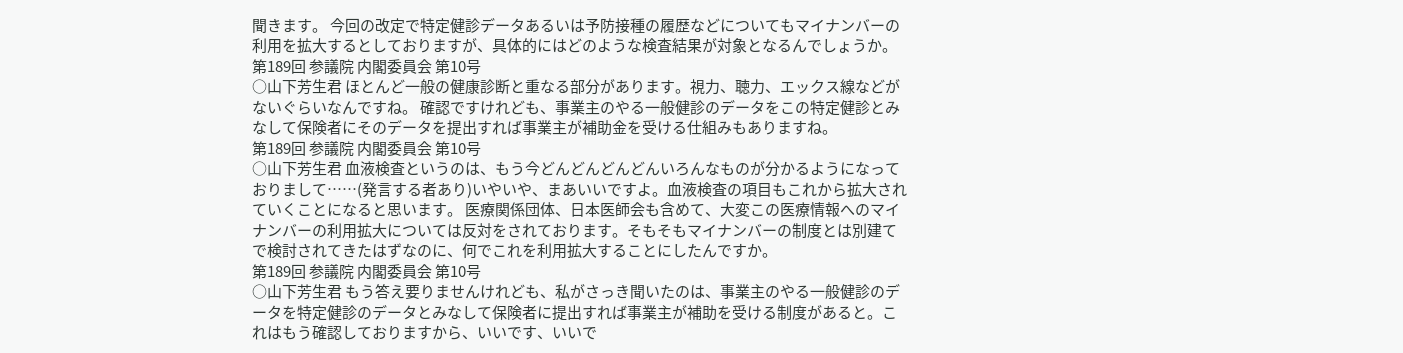聞きます。 今回の改定で特定健診データあるいは予防接種の履歴などについてもマイナンバーの利用を拡大するとしておりますが、具体的にはどのような検査結果が対象となるんでしょうか。
第189回 参議院 内閣委員会 第10号
○山下芳生君 ほとんど一般の健康診断と重なる部分があります。視力、聴力、エックス線などがないぐらいなんですね。 確認ですけれども、事業主のやる一般健診のデータをこの特定健診とみなして保険者にそのデータを提出すれば事業主が補助金を受ける仕組みもありますね。
第189回 参議院 内閣委員会 第10号
○山下芳生君 血液検査というのは、もう今どんどんどんどんいろんなものが分かるようになっておりまして……(発言する者あり)いやいや、まあいいですよ。血液検査の項目もこれから拡大されていくことになると思います。 医療関係団体、日本医師会も含めて、大変この医療情報へのマイナンバーの利用拡大については反対をされております。そもそもマイナンバーの制度とは別建てで検討されてきたはずなのに、何でこれを利用拡大することにしたんですか。
第189回 参議院 内閣委員会 第10号
○山下芳生君 もう答え要りませんけれども、私がさっき聞いたのは、事業主のやる一般健診のデータを特定健診のデータとみなして保険者に提出すれば事業主が補助を受ける制度があると。これはもう確認しておりますから、いいです、いいで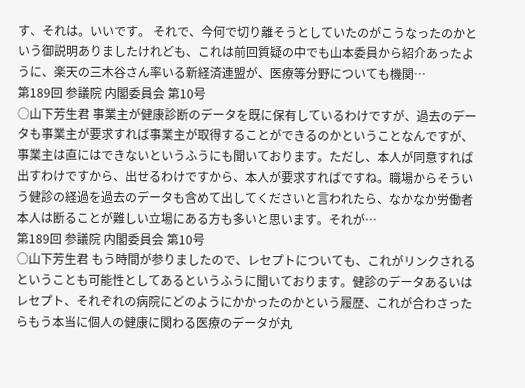す、それは。いいです。 それで、今何で切り離そうとしていたのがこうなったのかという御説明ありましたけれども、これは前回質疑の中でも山本委員から紹介あったように、楽天の三木谷さん率いる新経済連盟が、医療等分野についても機関…
第189回 参議院 内閣委員会 第10号
○山下芳生君 事業主が健康診断のデータを既に保有しているわけですが、過去のデータも事業主が要求すれば事業主が取得することができるのかということなんですが、事業主は直にはできないというふうにも聞いております。ただし、本人が同意すれば出すわけですから、出せるわけですから、本人が要求すればですね。職場からそういう健診の経過を過去のデータも含めて出してくださいと言われたら、なかなか労働者本人は断ることが難しい立場にある方も多いと思います。それが…
第189回 参議院 内閣委員会 第10号
○山下芳生君 もう時間が参りましたので、レセプトについても、これがリンクされるということも可能性としてあるというふうに聞いております。健診のデータあるいはレセプト、それぞれの病院にどのようにかかったのかという履歴、これが合わさったらもう本当に個人の健康に関わる医療のデータが丸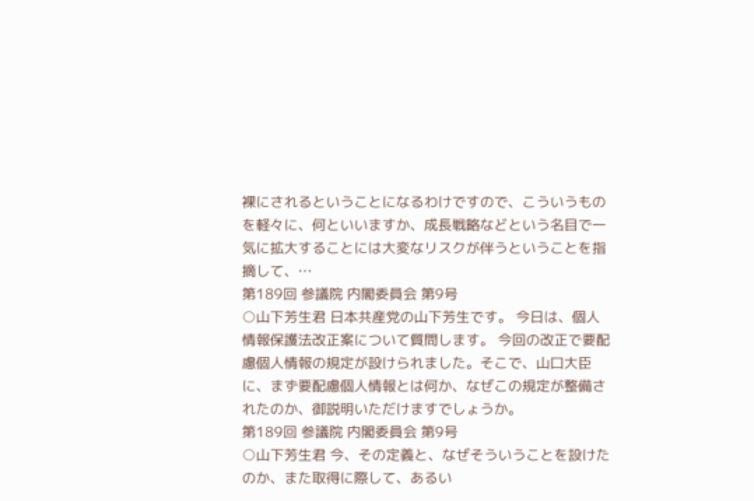裸にされるということになるわけですので、こういうものを軽々に、何といいますか、成長戦略などという名目で一気に拡大することには大変なリスクが伴うということを指摘して、…
第189回 参議院 内閣委員会 第9号
○山下芳生君 日本共産党の山下芳生です。 今日は、個人情報保護法改正案について質問します。 今回の改正で要配慮個人情報の規定が設けられました。そこで、山口大臣に、まず要配慮個人情報とは何か、なぜこの規定が整備されたのか、御説明いただけますでしょうか。
第189回 参議院 内閣委員会 第9号
○山下芳生君 今、その定義と、なぜそういうことを設けたのか、また取得に際して、あるい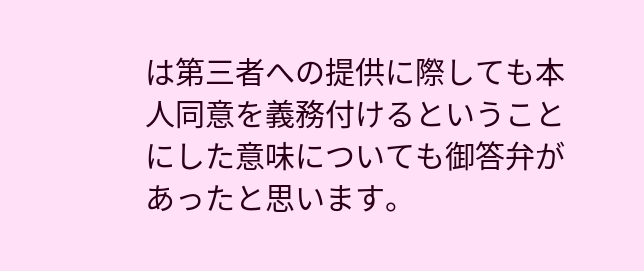は第三者への提供に際しても本人同意を義務付けるということにした意味についても御答弁があったと思います。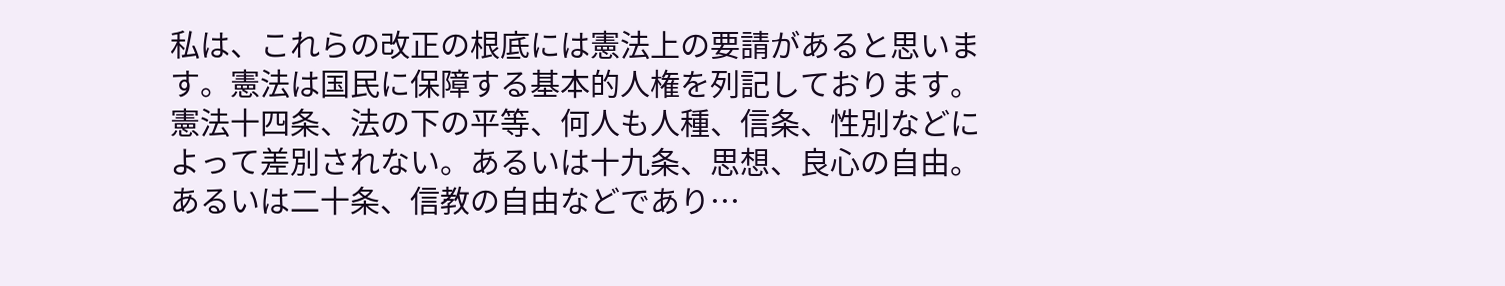私は、これらの改正の根底には憲法上の要請があると思います。憲法は国民に保障する基本的人権を列記しております。憲法十四条、法の下の平等、何人も人種、信条、性別などによって差別されない。あるいは十九条、思想、良心の自由。あるいは二十条、信教の自由などであり…